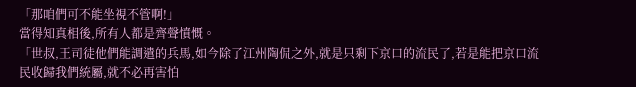「那咱們可不能坐視不管啊!」
當得知真相後,所有人都是齊聲憤慨。
「世叔,王司徒他們能調遣的兵馬,如今除了江州陶侃之外,就是只剩下京口的流民了,若是能把京口流民收歸我們統屬,就不必再害怕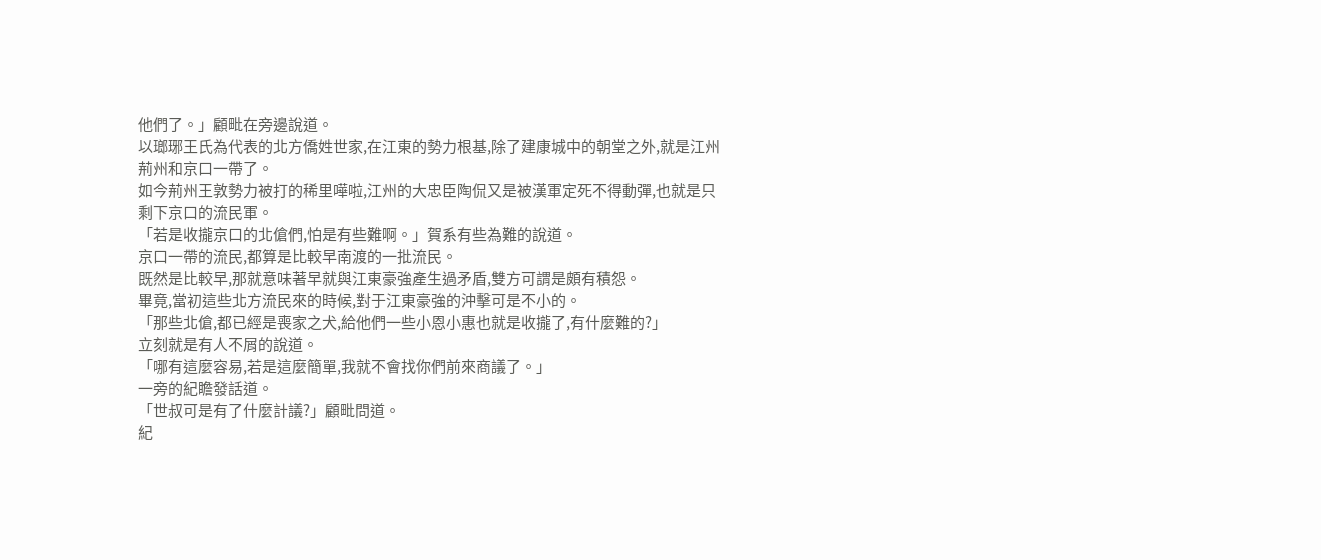他們了。」顧毗在旁邊說道。
以瑯琊王氏為代表的北方僑姓世家,在江東的勢力根基,除了建康城中的朝堂之外,就是江州荊州和京口一帶了。
如今荊州王敦勢力被打的稀里嘩啦,江州的大忠臣陶侃又是被漢軍定死不得動彈,也就是只剩下京口的流民軍。
「若是收攏京口的北傖們,怕是有些難啊。」賀系有些為難的說道。
京口一帶的流民,都算是比較早南渡的一批流民。
既然是比較早,那就意味著早就與江東豪強產生過矛盾,雙方可謂是頗有積怨。
畢竟,當初這些北方流民來的時候,對于江東豪強的沖擊可是不小的。
「那些北傖,都已經是喪家之犬,給他們一些小恩小惠也就是收攏了,有什麼難的?」
立刻就是有人不屑的說道。
「哪有這麼容易,若是這麼簡單,我就不會找你們前來商議了。」
一旁的紀瞻發話道。
「世叔可是有了什麼計議?」顧毗問道。
紀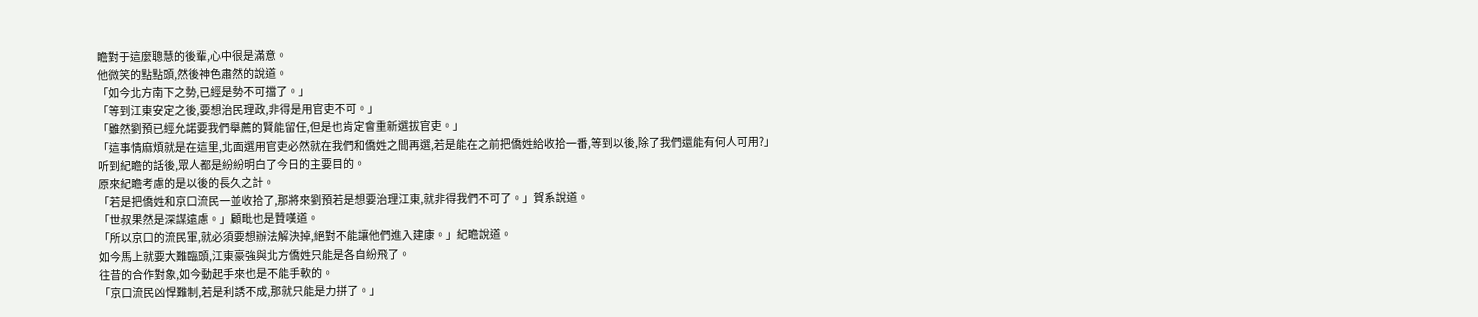瞻對于這麼聰慧的後輩,心中很是滿意。
他微笑的點點頭,然後神色肅然的說道。
「如今北方南下之勢,已經是勢不可擋了。」
「等到江東安定之後,要想治民理政,非得是用官吏不可。」
「雖然劉預已經允諾要我們舉薦的賢能留任,但是也肯定會重新選拔官吏。」
「這事情麻煩就是在這里,北面選用官吏必然就在我們和僑姓之間再選,若是能在之前把僑姓給收拾一番,等到以後,除了我們還能有何人可用?」
听到紀瞻的話後,眾人都是紛紛明白了今日的主要目的。
原來紀瞻考慮的是以後的長久之計。
「若是把僑姓和京口流民一並收拾了,那將來劉預若是想要治理江東,就非得我們不可了。」賀系說道。
「世叔果然是深謀遠慮。」顧毗也是贊嘆道。
「所以京口的流民軍,就必須要想辦法解決掉,絕對不能讓他們進入建康。」紀瞻說道。
如今馬上就要大難臨頭,江東豪強與北方僑姓只能是各自紛飛了。
往昔的合作對象,如今動起手來也是不能手軟的。
「京口流民凶悍難制,若是利誘不成,那就只能是力拼了。」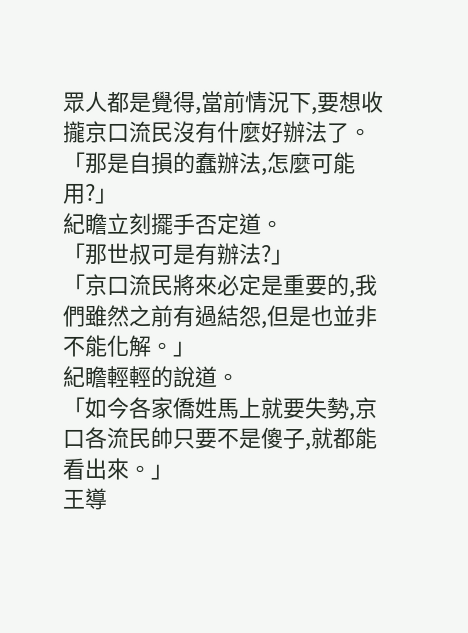眾人都是覺得,當前情況下,要想收攏京口流民沒有什麼好辦法了。
「那是自損的蠢辦法,怎麼可能用?」
紀瞻立刻擺手否定道。
「那世叔可是有辦法?」
「京口流民將來必定是重要的,我們雖然之前有過結怨,但是也並非不能化解。」
紀瞻輕輕的說道。
「如今各家僑姓馬上就要失勢,京口各流民帥只要不是傻子,就都能看出來。」
王導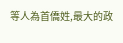等人為首僑姓,最大的政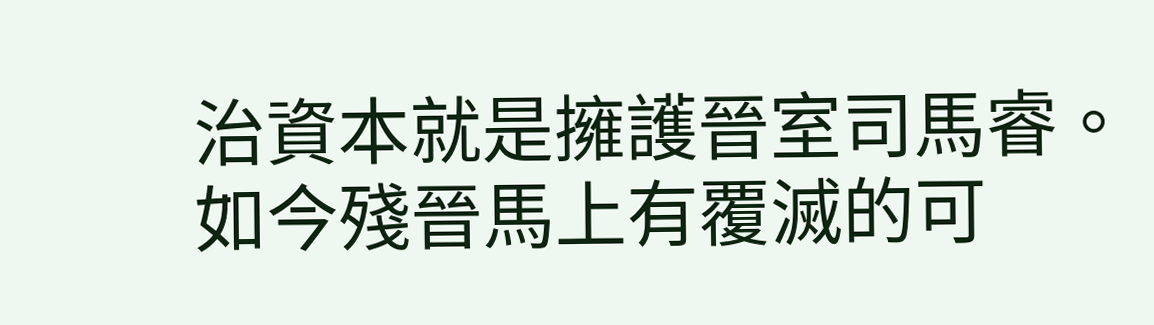治資本就是擁護晉室司馬睿。
如今殘晉馬上有覆滅的可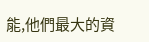能,他們最大的資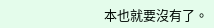本也就要沒有了。